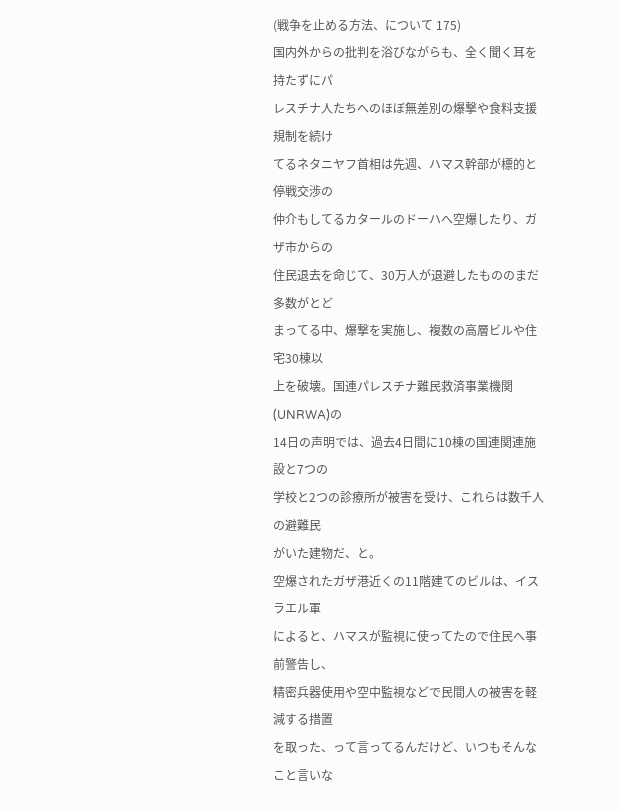(戦争を止める方法、について 175)
国内外からの批判を浴びながらも、全く聞く耳を持たずにパ
レスチナ人たちへのほぼ無差別の爆撃や食料支援規制を続け
てるネタニヤフ首相は先週、ハマス幹部が標的と停戦交渉の
仲介もしてるカタールのドーハへ空爆したり、ガザ市からの
住民退去を命じて、30万人が退避したもののまだ多数がとど
まってる中、爆撃を実施し、複数の高層ビルや住宅30棟以
上を破壊。国連パレスチナ難民救済事業機関(UNRWA)の
14日の声明では、過去4日間に10棟の国連関連施設と7つの
学校と2つの診療所が被害を受け、これらは数千人の避難民
がいた建物だ、と。
空爆されたガザ港近くの11階建てのビルは、イスラエル軍
によると、ハマスが監視に使ってたので住民へ事前警告し、
精密兵器使用や空中監視などで民間人の被害を軽減する措置
を取った、って言ってるんだけど、いつもそんなこと言いな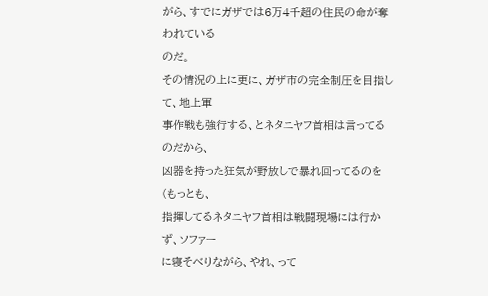がら、すでにガザでは6万4千超の住民の命が奪われている
のだ。
その情況の上に更に、ガザ市の完全制圧を目指して、地上軍
事作戦も強行する、とネタニヤフ首相は言ってるのだから、
凶器を持った狂気が野放しで暴れ回ってるのを(もっとも、
指揮してるネタニヤフ首相は戦闘現場には行かず、ソファー
に寝そべりながら、やれ、って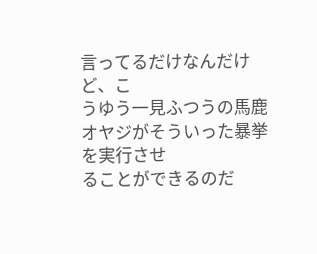言ってるだけなんだけど、こ
うゆう一見ふつうの馬鹿オヤジがそういった暴挙を実行させ
ることができるのだ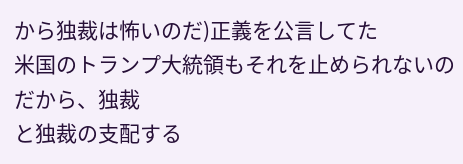から独裁は怖いのだ)正義を公言してた
米国のトランプ大統領もそれを止められないのだから、独裁
と独裁の支配する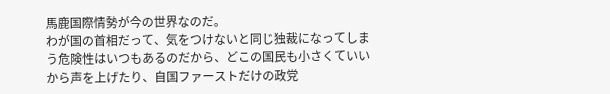馬鹿国際情勢が今の世界なのだ。
わが国の首相だって、気をつけないと同じ独裁になってしま
う危険性はいつもあるのだから、どこの国民も小さくていい
から声を上げたり、自国ファーストだけの政党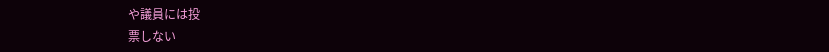や議員には投
票しない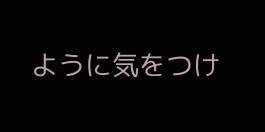ように気をつけ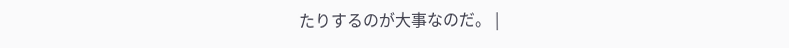たりするのが大事なのだ。 |